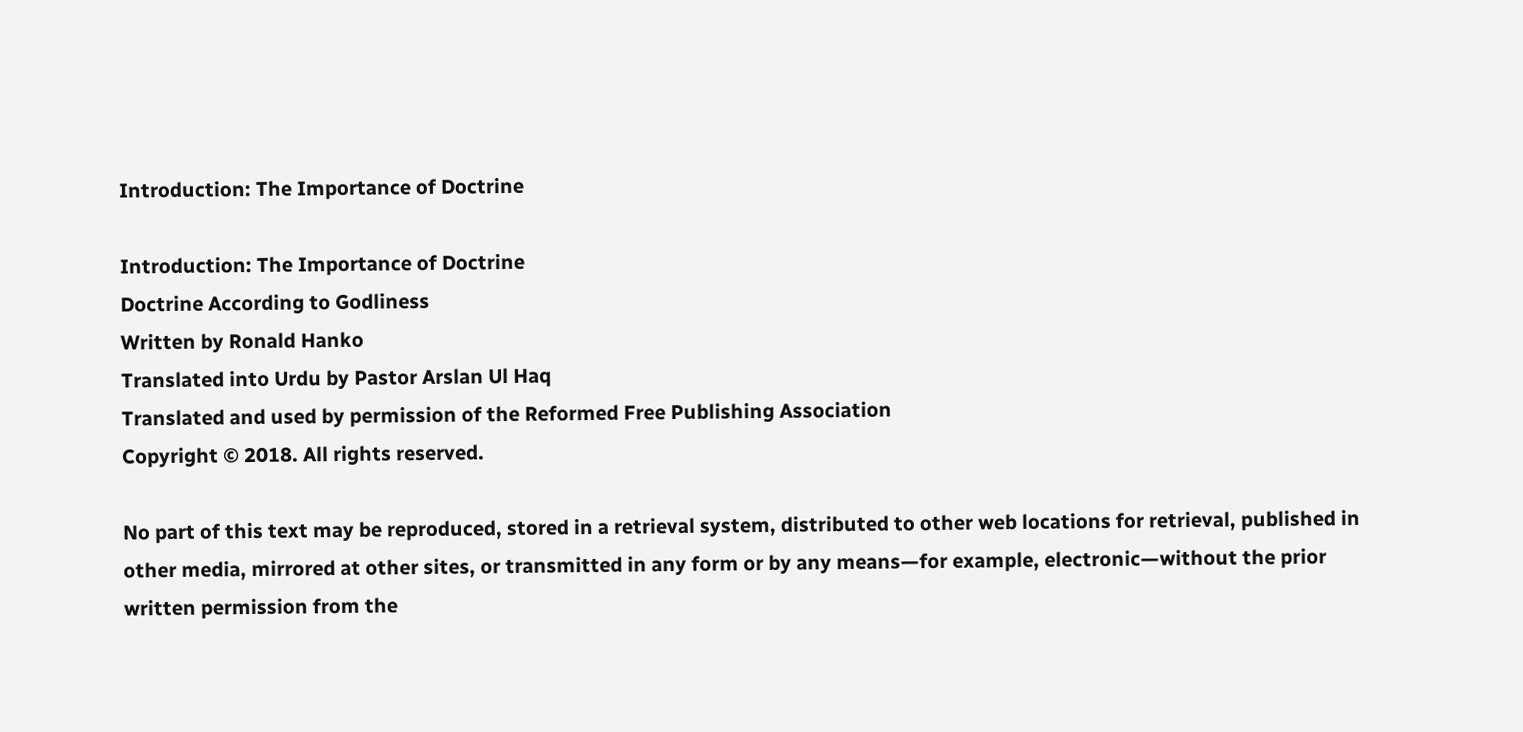Introduction: The Importance of Doctrine

Introduction: The Importance of Doctrine
Doctrine According to Godliness
Written by Ronald Hanko
Translated into Urdu by Pastor Arslan Ul Haq
Translated and used by permission of the Reformed Free Publishing Association
Copyright © 2018. All rights reserved.

No part of this text may be reproduced, stored in a retrieval system, distributed to other web locations for retrieval, published in other media, mirrored at other sites, or transmitted in any form or by any means—for example, electronic—without the prior written permission from the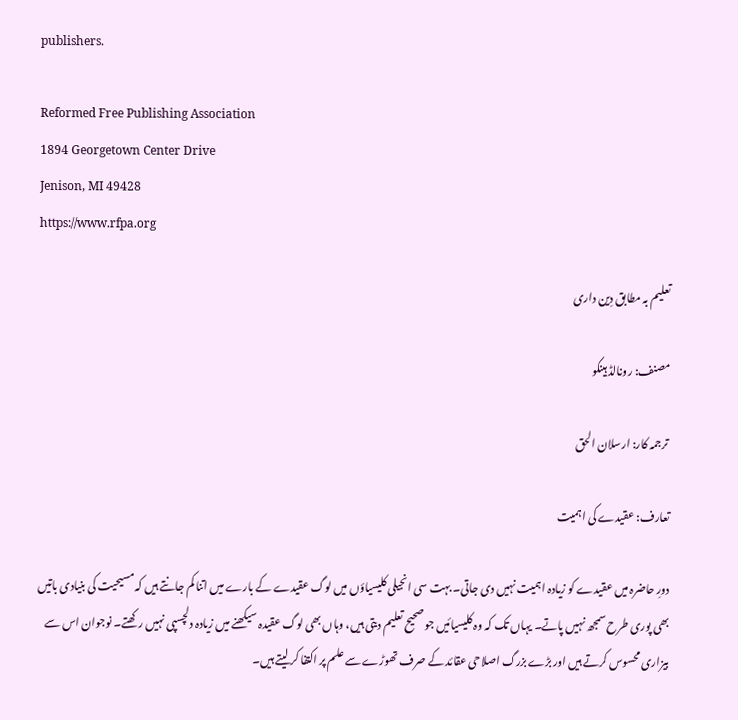publishers.

Reformed Free Publishing Association
1894 Georgetown Center Drive
Jenison, MI 49428
https://www.rfpa.org

تعلیم بہ مطابق دِین داری

مصنف: رونالڈ ہینکو

 ترجمہ کار: ارسلان الحق

تعارف: عقیدے کی اہمیت

دورِ حاضرہ میں عقیدے کو زیادہ اہمیت نہیں دی جاتی۔ بہت سی انجیلی کلیسیاؤں میں لوگ عقیدے کے بارے میں اتنا کم جانتے ہیں کہ مسیحیت کی بنیادی باتیں بھی پوری طرح سمجھ نہیں پاتے۔ یہاں تک کہ وہ کلیسیائیں جو صحیح تعلیم دیتی ہیں، وہاں بھی لوگ عقیدہ سیکھنے میں زیادہ دلچسپی نہیں رکھتے۔ نوجوان اس سے بیزاری محسوس کرتے ہیں اور بڑے بزرگ اصلاحی عقائد کے صرف تھوڑے سے علم پر اکتفا کر لیتے ہیں۔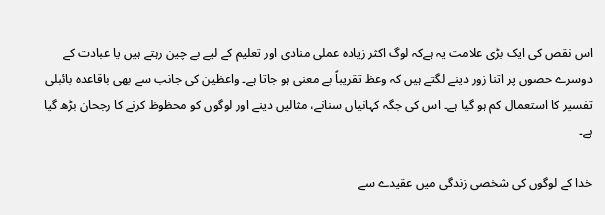اس نقص کی ایک بڑی علامت یہ ہےکہ لوگ اکثر زیادہ عملی منادی اور تعلیم کے لیے بے چین رہتے ہیں یا عبادت کے دوسرے حصوں پر اتنا زور دینے لگتے ہیں کہ وعظ تقریباً بے معنی ہو جاتا ہے۔ واعظین کی جانب سے بھی باقاعدہ بائبلی تفسیر کا استعمال کم ہو گیا ہے۔ اس کی جگہ کہانیاں سنانے، مثالیں دینے اور لوگوں کو محظوظ کرنے کا رجحان بڑھ گیا ہے۔

خدا کے لوگوں کی شخصی زندگی میں عقیدے سے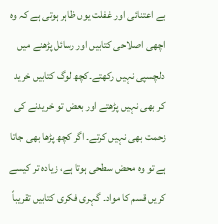بے اعتنائی اور غفلت یوں ظاہر ہوتی ہے کہ وہ اچھی اصلاحی کتابیں اور رسائل پڑھنے میں دلچسپی نہیں رکھتے۔کچھ لوگ کتابیں خرید کر بھی نہیں پڑھتے اور بعض تو خریدنے کی زحمت بھی نہیں کرتے۔ اگر کچھ پڑھا بھی جاتا ہے تو وہ محض سطحی ہوتا ہے، زیادہ تر کیسے کریں قسم کا مواد۔ گہری فکری کتابیں تقریباً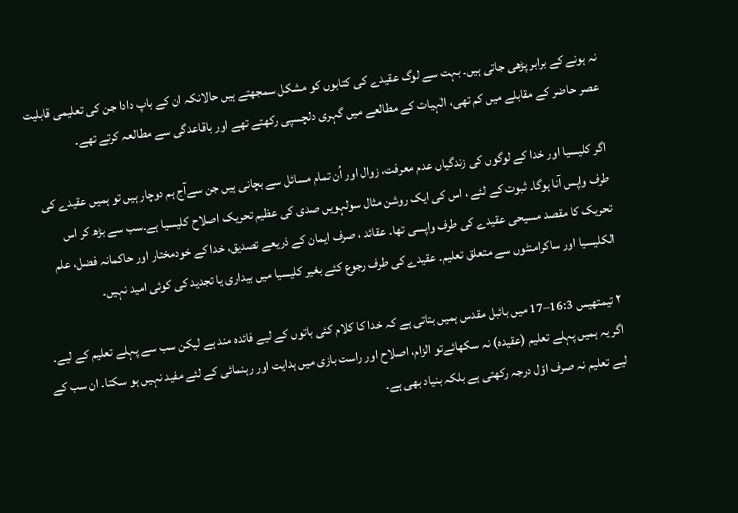نہ ہونے کے برابر پڑھی جاتی ہیں۔ بہت سے لوگ عقیدے کی کتابوں کو مشکل سمجھتے ہیں حالانکہ ان کے باپ دادا جن کی تعلیمی قابلیت عصر حاضر کے مقابلے میں کم تھی، الٰہیات کے مطالعے میں گہری دلچسپی رکھتے تھے اور باقاعدگی سے مطالعہ کرتے تھے۔

اگر کلیسیا اور خدا کے لوگوں کی زندگیاں عدم معرفت، زوال اور اُن تمام مسائل سے بچانی ہیں جن سےآج ہم دوچار ہیں تو ہمیں عقیدے کی طرف واپس آنا ہوگا۔ ثبوت کے لئے ، اس کی ایک روشن مثال سولہویں صدی کی عظیم تحریک اصلاح کلیسیا ہے۔سب سے بڑھ کر اس تحریک کا مقصد مسیحی عقیدے کی طرف واپسی تھا۔ عقائد ، صرف ایمان کے ذریعے تصدیق، خدا کے خودمختار اور حاکمانہ فضل، علم الکلیسیا اور ساکرامنٹوں سے متعلق تعلیم۔ عقیدے کی طرف رجوع کئے بغیر کلیسیا میں بیداری یا تجدید کی کوئی امید نہیں۔

٢ تیمتھیس 16:3–17 میں بائبل مقدس ہمیں بتاتی ہے کہ خدا کا کلام کئی باتوں کے لیے فائدہ مند ہے لیکن سب سے پہلے تعلیم کے لیے۔ اگر یہ ہمیں پہلے تعلیم (عقیدہ) نہ سکھائےتو الزام، اصلاح اور راست بازی میں ہدایت اور رہنمائی کے لئے مفید نہیں ہو سکتا۔ ان سب کے لیے تعلیم نہ صرف اوّل درجہ رکھتی ہے بلکہ بنیاد بھی ہے۔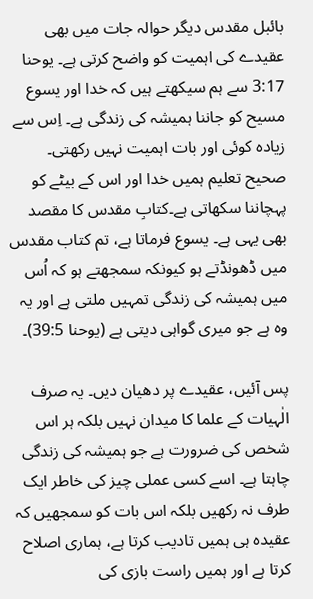بائبل مقدس دیگر حوالہ جات میں بھی عقیدے کی اہمیت کو واضح کرتی ہے۔ یوحنا 3:17 سے ہم سیکھتے ہیں کہ خدا اور یسوع مسیح کو جاننا ہمیشہ کی زندگی ہے۔ اِس سے زیادہ کوئی اور بات اہمیت نہیں رکھتی۔ صحیح تعلیم ہمیں خدا اور اس کے بیٹے کو پہچاننا سکھاتی ہے۔کتابِ مقدس کا مقصد بھی یہی ہے۔ یسوع فرماتا ہے، تم کتاب مقدس میں ڈھونڈتے ہو کیونکہ سمجھتے ہو کہ اُس میں ہمیشہ کی زندگی تمہیں ملتی ہے اور یہ وہ ہے جو میری گواہی دیتی ہے (یوحنا 39:5)۔

پس آئیں، عقیدے پر دھیان دیں۔ یہ صرف الٰہیات کے علما کا میدان نہیں بلکہ ہر اس شخص کی ضرورت ہے جو ہمیشہ کی زندگی چاہتا ہے۔ اسے کسی عملی چیز کی خاطر ایک طرف نہ رکھیں بلکہ اس بات کو سمجھیں کہ عقیدہ ہی ہمیں تادیب کرتا ہے، ہماری اصلاح کرتا ہے اور ہمیں راست بازی کی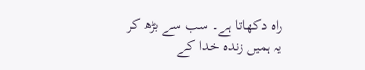راہ دکھاتا ہے۔ سب سے بڑھ کر یہ ہمیں زندہ خدا کے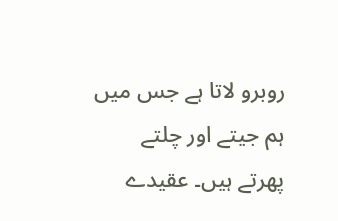روبرو لاتا ہے جس میں ہم جیتے اور چلتے پھرتے ہیں۔ عقیدے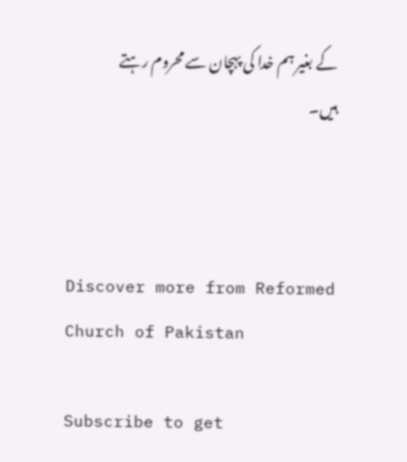کے بغیر ہم خدا کی پہچان سے محروم رہتے ہیں۔



Discover more from Reformed Church of Pakistan

Subscribe to get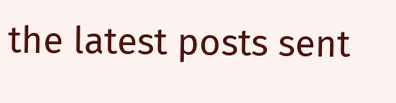the latest posts sent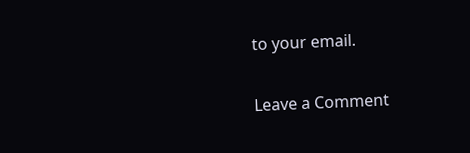to your email.

Leave a Comment